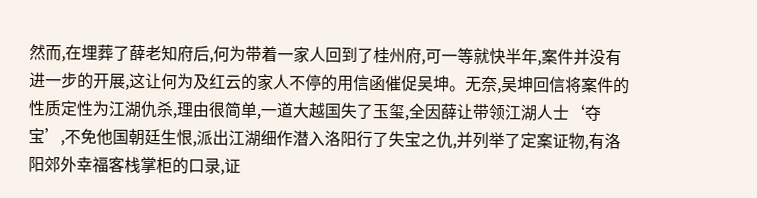然而,在埋葬了薛老知府后,何为带着一家人回到了桂州府,可一等就快半年,案件并没有进一步的开展,这让何为及红云的家人不停的用信函催促吴坤。无奈,吴坤回信将案件的性质定性为江湖仇杀,理由很简单,一道大越国失了玉玺,全因薛让带领江湖人士‘夺宝’,不免他国朝廷生恨,派出江湖细作潜入洛阳行了失宝之仇,并列举了定案证物,有洛阳郊外幸福客栈掌柜的口录,证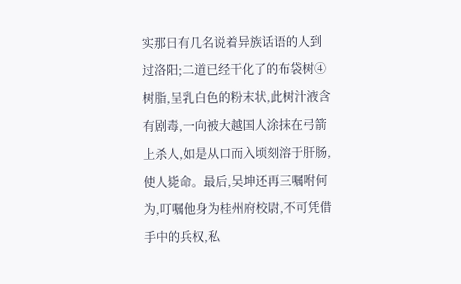实那日有几名说着异族话语的人到过洛阳;二道已经干化了的布袋树④树脂,呈乳白色的粉末状,此树汁液含有剧毒,一向被大越国人涂抹在弓箭上杀人,如是从口而入顷刻溶于肝肠,使人毙命。最后,吴坤还再三嘱咐何为,叮嘱他身为桂州府校尉,不可凭借手中的兵权,私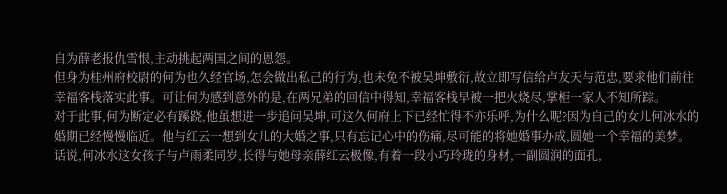自为薛老报仇雪恨,主动挑起两国之间的恩怨。
但身为桂州府校尉的何为也久经官场,怎会做出私己的行为,也未免不被吴坤敷衍,故立即写信给卢友天与范忠,要求他们前往幸福客栈落实此事。可让何为感到意外的是,在两兄弟的回信中得知,幸福客栈早被一把火烧尽,掌柜一家人不知所踪。
对于此事,何为断定必有蹊跷,他虽想进一步追问吴坤,可这久何府上下已经忙得不亦乐呼,为什么呢?因为自己的女儿何冰水的婚期已经慢慢临近。他与红云一想到女儿的大婚之事,只有忘记心中的伤痛,尽可能的将她婚事办成,圆她一个幸福的美梦。
话说,何冰水这女孩子与卢雨柔同岁,长得与她母亲薛红云极像,有着一段小巧玲珑的身材,一副圆润的面孔,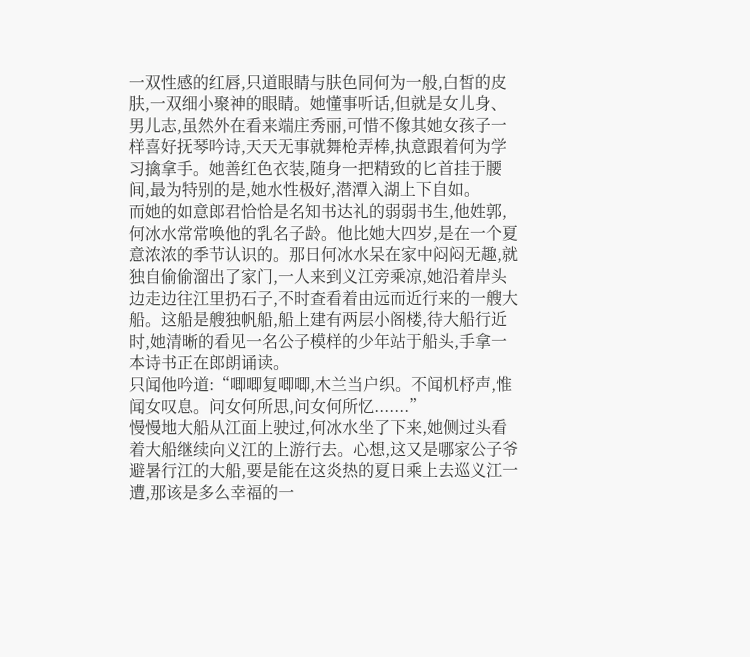一双性感的红唇,只道眼睛与肤色同何为一般,白皙的皮肤,一双细小聚神的眼睛。她懂事听话,但就是女儿身、男儿志,虽然外在看来端庄秀丽,可惜不像其她女孩子一样喜好抚琴吟诗,天天无事就舞枪弄棒,执意跟着何为学习擒拿手。她善红色衣装,随身一把精致的匕首挂于腰间,最为特别的是,她水性极好,潜潭入湖上下自如。
而她的如意郎君恰恰是名知书达礼的弱弱书生,他姓郭,何冰水常常唤他的乳名子龄。他比她大四岁,是在一个夏意浓浓的季节认识的。那日何冰水呆在家中闷闷无趣,就独自偷偷溜出了家门,一人来到义江旁乘凉,她沿着岸头边走边往江里扔石子,不时查看着由远而近行来的一艘大船。这船是艘独帆船,船上建有两层小阁楼,待大船行近时,她清晰的看见一名公子模样的少年站于船头,手拿一本诗书正在郎朗诵读。
只闻他吟道:“唧唧复唧唧,木兰当户织。不闻机杼声,惟闻女叹息。问女何所思,问女何所忆.......”
慢慢地大船从江面上驶过,何冰水坐了下来,她侧过头看着大船继续向义江的上游行去。心想,这又是哪家公子爷避暑行江的大船,要是能在这炎热的夏日乘上去巡义江一遭,那该是多么幸福的一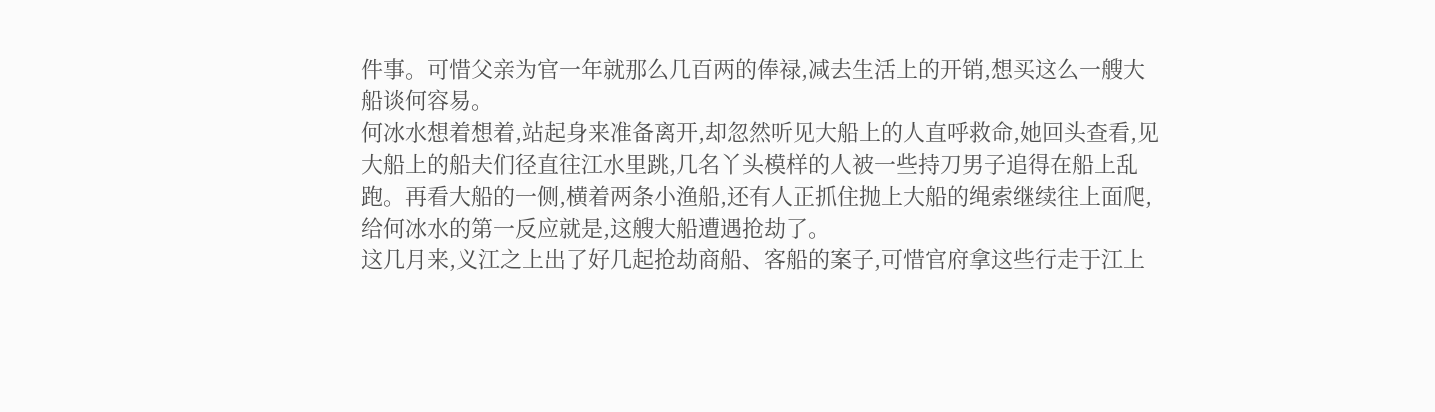件事。可惜父亲为官一年就那么几百两的俸禄,减去生活上的开销,想买这么一艘大船谈何容易。
何冰水想着想着,站起身来准备离开,却忽然听见大船上的人直呼救命,她回头查看,见大船上的船夫们径直往江水里跳,几名丫头模样的人被一些持刀男子追得在船上乱跑。再看大船的一侧,横着两条小渔船,还有人正抓住抛上大船的绳索继续往上面爬,给何冰水的第一反应就是,这艘大船遭遇抢劫了。
这几月来,义江之上出了好几起抢劫商船、客船的案子,可惜官府拿这些行走于江上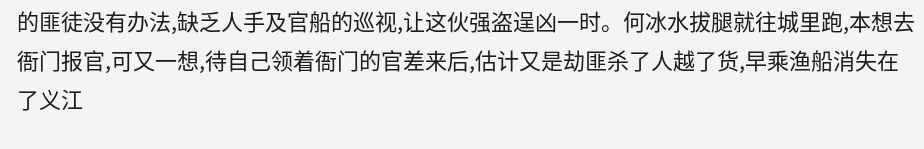的匪徒没有办法,缺乏人手及官船的巡视,让这伙强盗逞凶一时。何冰水拔腿就往城里跑,本想去衙门报官,可又一想,待自己领着衙门的官差来后,估计又是劫匪杀了人越了货,早乘渔船消失在了义江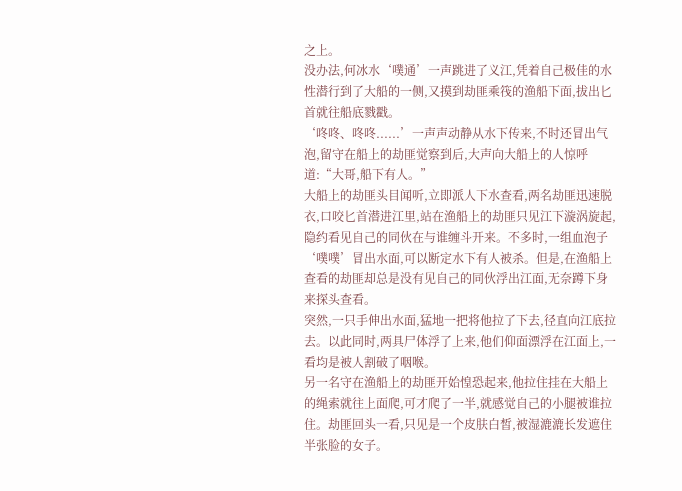之上。
没办法,何冰水‘噗通’一声跳进了义江,凭着自己极佳的水性潜行到了大船的一侧,又摸到劫匪乘筏的渔船下面,拔出匕首就往船底戮戳。
‘咚咚、咚咚......’一声声动静从水下传来,不时还冒出气泡,留守在船上的劫匪觉察到后,大声向大船上的人惊呼道:“大哥,船下有人。”
大船上的劫匪头目闻听,立即派人下水查看,两名劫匪迅速脱衣,口咬匕首潜进江里,站在渔船上的劫匪只见江下漩涡旋起,隐约看见自己的同伙在与谁缠斗开来。不多时,一组血泡子‘噗噗’冒出水面,可以断定水下有人被杀。但是,在渔船上查看的劫匪却总是没有见自己的同伙浮出江面,无奈蹲下身来探头查看。
突然,一只手伸出水面,猛地一把将他拉了下去,径直向江底拉去。以此同时,两具尸体浮了上来,他们仰面漂浮在江面上,一看均是被人割破了咽喉。
另一名守在渔船上的劫匪开始惶恐起来,他拉住挂在大船上的绳索就往上面爬,可才爬了一半,就感觉自己的小腿被谁拉住。劫匪回头一看,只见是一个皮肤白皙,被湿漉漉长发遮住半张脸的女子。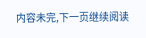内容未完,下一页继续阅读